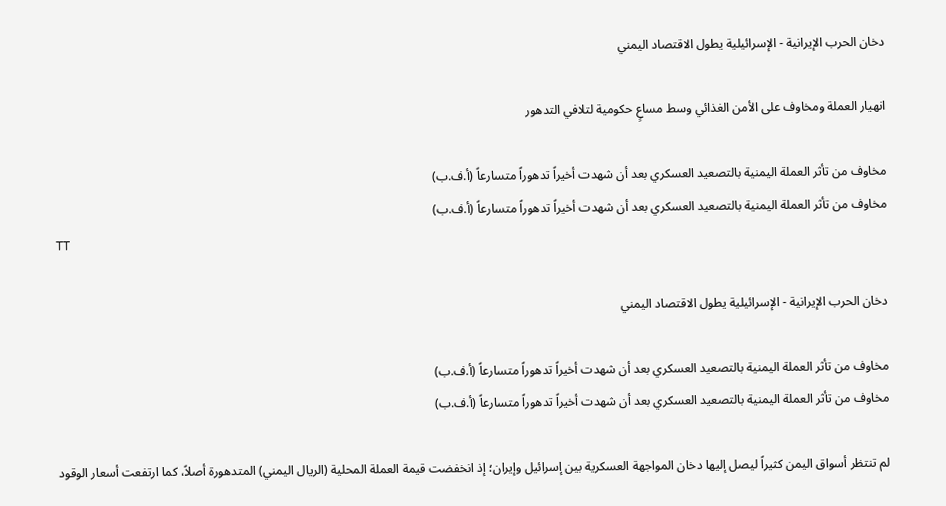دخان الحرب الإيرانية - الإسرائيلية يطول الاقتصاد اليمني

انهيار العملة ومخاوف على الأمن الغذائي وسط مساعٍ حكومية لتلافي التدهور

مخاوف من تأثر العملة اليمنية بالتصعيد العسكري بعد أن شهدت أخيراً تدهوراً متسارعاً (أ.ف.ب)
مخاوف من تأثر العملة اليمنية بالتصعيد العسكري بعد أن شهدت أخيراً تدهوراً متسارعاً (أ.ف.ب)
TT

دخان الحرب الإيرانية - الإسرائيلية يطول الاقتصاد اليمني

مخاوف من تأثر العملة اليمنية بالتصعيد العسكري بعد أن شهدت أخيراً تدهوراً متسارعاً (أ.ف.ب)
مخاوف من تأثر العملة اليمنية بالتصعيد العسكري بعد أن شهدت أخيراً تدهوراً متسارعاً (أ.ف.ب)

لم تنتظر أسواق اليمن كثيراً ليصل إليها دخان المواجهة العسكرية بين إسرائيل وإيران؛ إذ انخفضت قيمة العملة المحلية (الريال اليمني) المتدهورة أصلاً، كما ارتفعت أسعار الوقود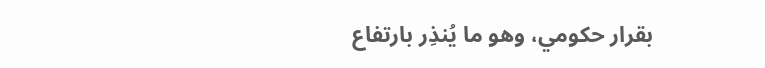بقرار حكومي، وهو ما يُنذِر بارتفاع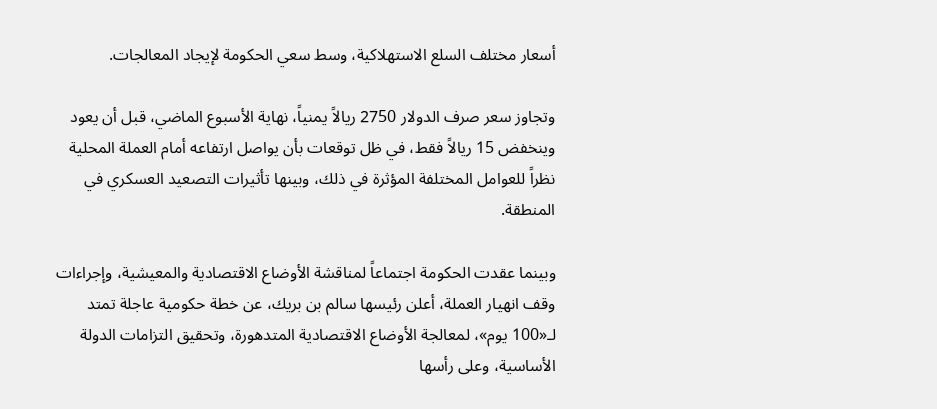أسعار مختلف السلع الاستهلاكية، وسط سعي الحكومة لإيجاد المعالجات.

وتجاوز سعر صرف الدولار 2750 ريالاً يمنياً، نهاية الأسبوع الماضي، قبل أن يعود وينخفض 15 ريالاً فقط، في ظل توقعات بأن يواصل ارتفاعه أمام العملة المحلية نظراً للعوامل المختلفة المؤثرة في ذلك، وبينها تأثيرات التصعيد العسكري في المنطقة.

وبينما عقدت الحكومة اجتماعاً لمناقشة الأوضاع الاقتصادية والمعيشية، وإجراءات وقف انهيار العملة، أعلن رئيسها سالم بن بريك، عن خطة حكومية عاجلة تمتد لـ«100 يوم»، لمعالجة الأوضاع الاقتصادية المتدهورة، وتحقيق التزامات الدولة الأساسية، وعلى رأسها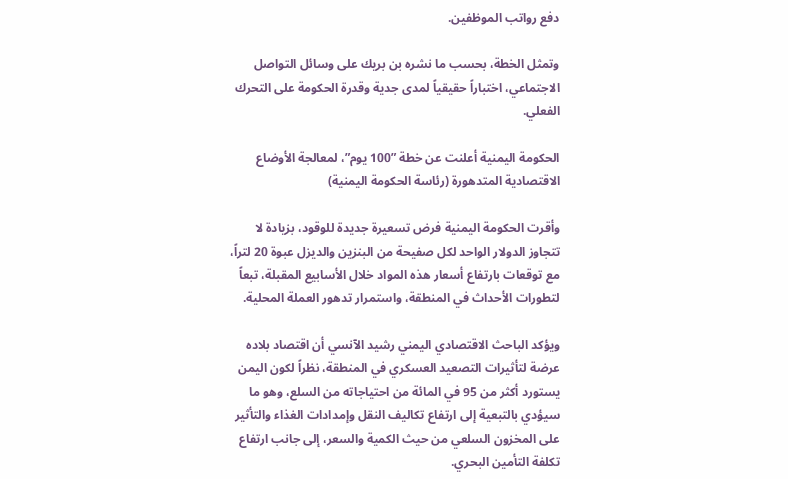دفع رواتب الموظفين.

وتمثل الخطة، بحسب ما نشره بن بريك على وسائل التواصل الاجتماعي، اختباراً حقيقياً لمدى جدية وقدرة الحكومة على التحرك الفعلي.

الحكومة اليمنية أعلنت عن خطة ”100 يوم”، لمعالجة الأوضاع الاقتصادية المتدهورة (رئاسة الحكومة اليمنية)

وأقرت الحكومة اليمنية فرض تسعيرة جديدة للوقود، بزيادة لا تتجاوز الدولار الواحد لكل صفيحة من البنزين والديزل عبوة 20 لتراً، مع توقعات بارتفاع أسعار هذه المواد خلال الأسابيع المقبلة، تبعاً لتطورات الأحداث في المنطقة، واستمرار تدهور العملة المحلية.

ويؤكد الباحث الاقتصادي اليمني رشيد الآنسي أن اقتصاد بلاده عرضة لتأثيرات التصعيد العسكري في المنطقة، نظراً لكون اليمن يستورد أكثر من 95 في المائة من احتياجاته من السلع، وهو ما سيؤدي بالتبعية إلى ارتفاع تكاليف النقل وإمدادات الغذاء والتأثير على المخزون السلعي من حيث الكمية والسعر، إلى جانب ارتفاع تكلفة التأمين البحري.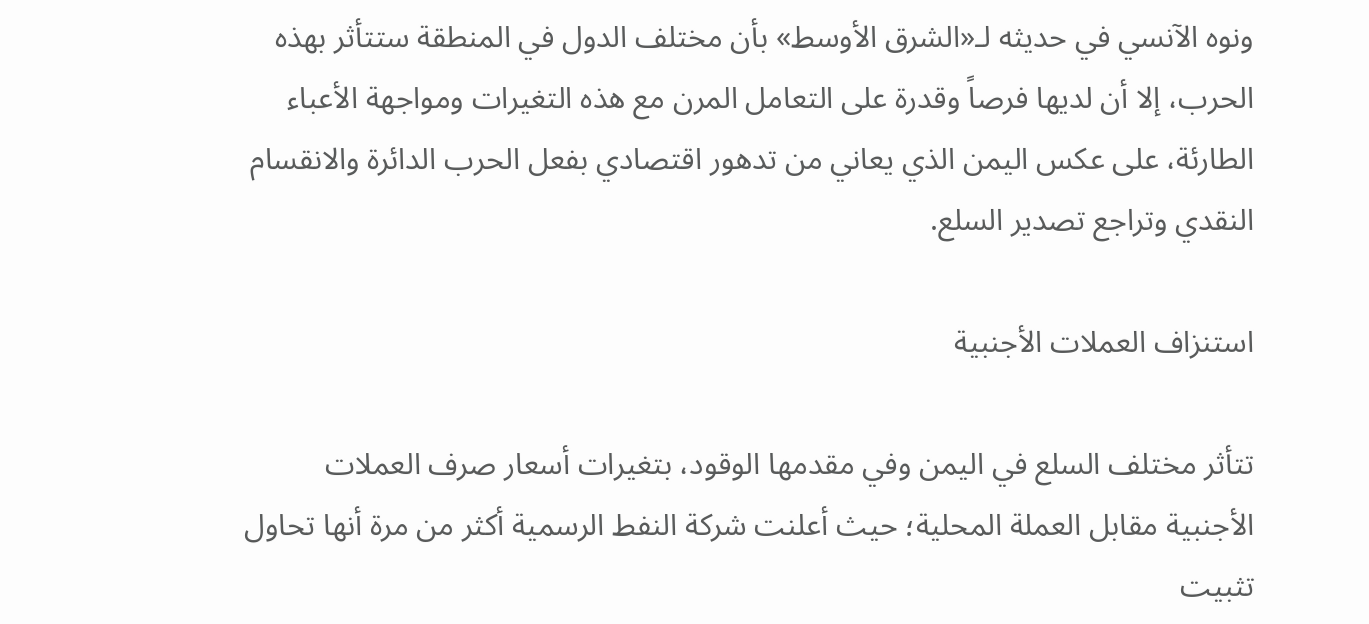ونوه الآنسي في حديثه لـ«الشرق الأوسط» بأن مختلف الدول في المنطقة ستتأثر بهذه الحرب، إلا أن لديها فرصاً وقدرة على التعامل المرن مع هذه التغيرات ومواجهة الأعباء الطارئة، على عكس اليمن الذي يعاني من تدهور اقتصادي بفعل الحرب الدائرة والانقسام النقدي وتراجع تصدير السلع.

استنزاف العملات الأجنبية

تتأثر مختلف السلع في اليمن وفي مقدمها الوقود، بتغيرات أسعار صرف العملات الأجنبية مقابل العملة المحلية؛ حيث أعلنت شركة النفط الرسمية أكثر من مرة أنها تحاول تثبيت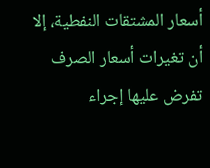أسعار المشتقات النفطية، إلا أن تغيرات أسعار الصرف تفرض عليها إجراء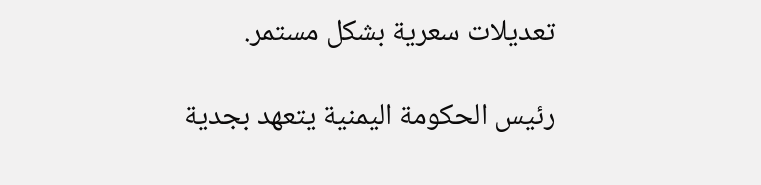تعديلات سعرية بشكل مستمر.

رئيس الحكومة اليمنية يتعهد بجدية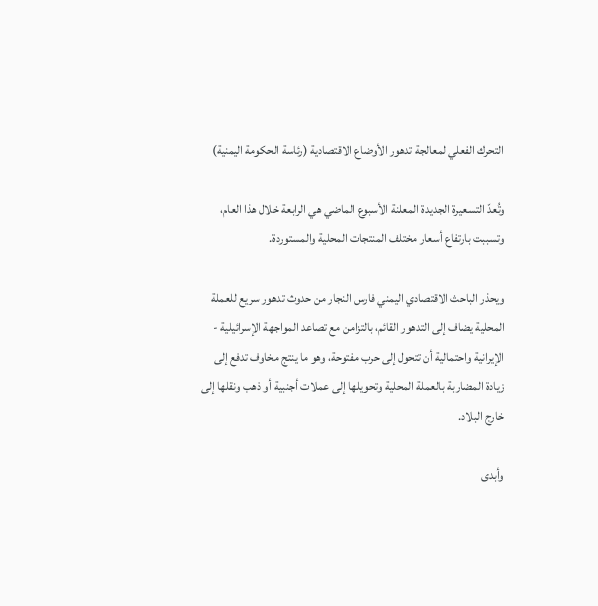التحرك الفعلي لمعالجة تدهور الأوضاع الاقتصادية (رئاسة الحكومة اليمنية)

وتُعدّ التسعيرة الجديدة المعلنة الأسبوع الماضي هي الرابعة خلال هذا العام، وتسببت بارتفاع أسعار مختلف المنتجات المحلية والمستوردة.

ويحذر الباحث الاقتصادي اليمني فارس النجار من حدوث تدهور سريع للعملة المحلية يضاف إلى التدهور القائم، بالتزامن مع تصاعد المواجهة الإسرائيلية - الإيرانية واحتمالية أن تتحول إلى حرب مفتوحة، وهو ما ينتج مخاوف تدفع إلى زيادة المضاربة بالعملة المحلية وتحويلها إلى عملات أجنبية أو ذهب ونقلها إلى خارج البلاد.

وأبدى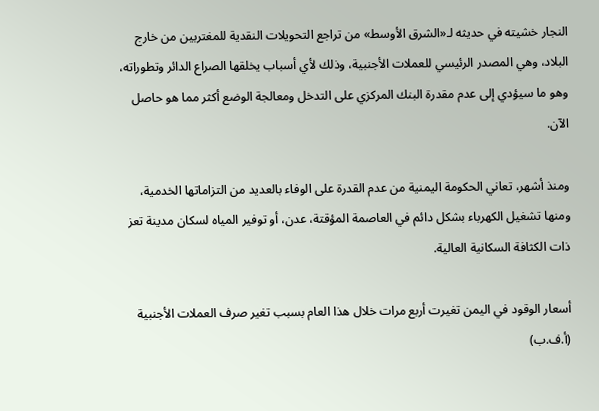النجار خشيته في حديثه لـ«الشرق الأوسط» من تراجع التحويلات النقدية للمغتربين من خارج البلاد، وهي المصدر الرئيسي للعملات الأجنبية، وذلك لأي أسباب يخلقها الصراع الدائر وتطوراته، وهو ما سيؤدي إلى عدم مقدرة البنك المركزي على التدخل ومعالجة الوضع أكثر مما هو حاصل الآن.

ومنذ أشهر، تعاني الحكومة اليمنية من عدم القدرة على الوفاء بالعديد من التزاماتها الخدمية، ومنها تشغيل الكهرباء بشكل دائم في العاصمة المؤقتة، عدن، أو توفير المياه لسكان مدينة تعز ذات الكثافة السكانية العالية.

أسعار الوقود في اليمن تغيرت أربع مرات خلال هذا العام بسبب تغير صرف العملات الأجنبية (أ.ف.ب)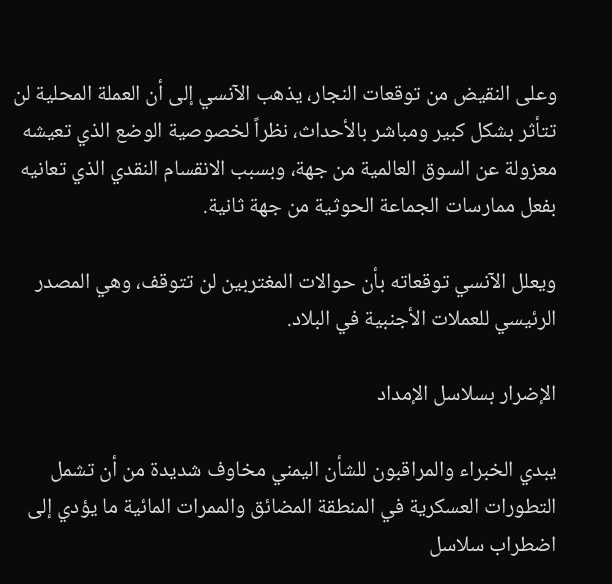وعلى النقيض من توقعات النجار، يذهب الآنسي إلى أن العملة المحلية لن تتأثر بشكل كبير ومباشر بالأحداث، نظراً لخصوصية الوضع الذي تعيشه معزولة عن السوق العالمية من جهة، وبسبب الانقسام النقدي الذي تعانيه بفعل ممارسات الجماعة الحوثية من جهة ثانية.

ويعلل الآنسي توقعاته بأن حوالات المغتربين لن تتوقف، وهي المصدر الرئيسي للعملات الأجنبية في البلاد.

الإضرار بسلاسل الإمداد

يبدي الخبراء والمراقبون للشأن اليمني مخاوف شديدة من أن تشمل التطورات العسكرية في المنطقة المضائق والممرات المائية ما يؤدي إلى اضطراب سلاسل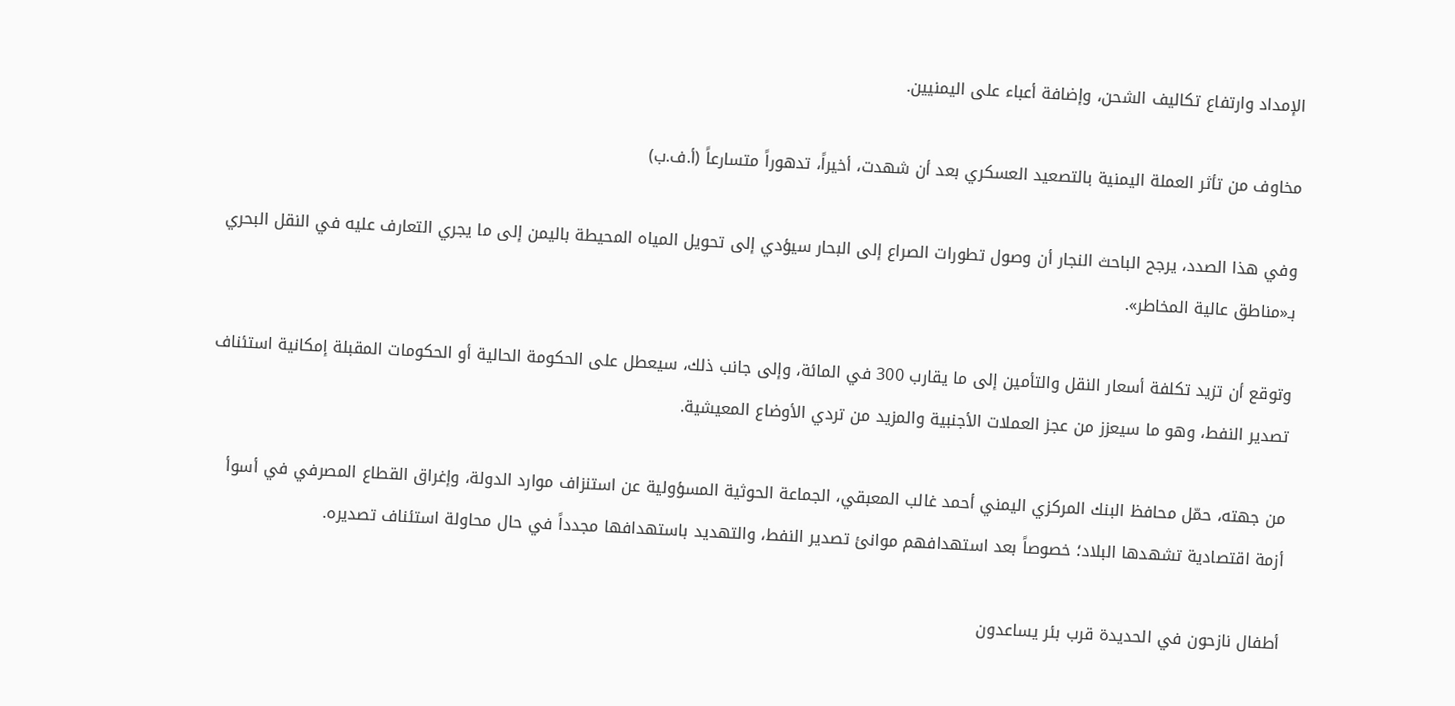الإمداد وارتفاع تكاليف الشحن، وإضافة أعباء على اليمنيين.

مخاوف من تأثر العملة اليمنية بالتصعيد العسكري بعد أن شهدت، أخيراً، تدهوراً متسارعاً (أ.ف.ب)

وفي هذا الصدد، يرجح الباحث النجار أن وصول تطورات الصراع إلى البحار سيؤدي إلى تحويل المياه المحيطة باليمن إلى ما يجري التعارف عليه في النقل البحري بـ«مناطق عالية المخاطر».

وتوقع أن تزيد تكلفة أسعار النقل والتأمين إلى ما يقارب 300 في المائة، وإلى جانب ذلك، سيعطل على الحكومة الحالية أو الحكومات المقبلة إمكانية استئناف تصدير النفط، وهو ما سيعزز من عجز العملات الأجنبية والمزيد من تردي الأوضاع المعيشية.

من جهته، حمّل محافظ البنك المركزي اليمني أحمد غالب المعبقي، الجماعة الحوثية المسؤولية عن استنزاف موارد الدولة، وإغراق القطاع المصرفي في أسوأ أزمة اقتصادية تشهدها البلاد؛ خصوصاً بعد استهدافهم موانئ تصدير النفط، والتهديد باستهدافها مجدداً في حال محاولة استئناف تصديره.

أطفال نازحون في الحديدة قرب بئر يساعدون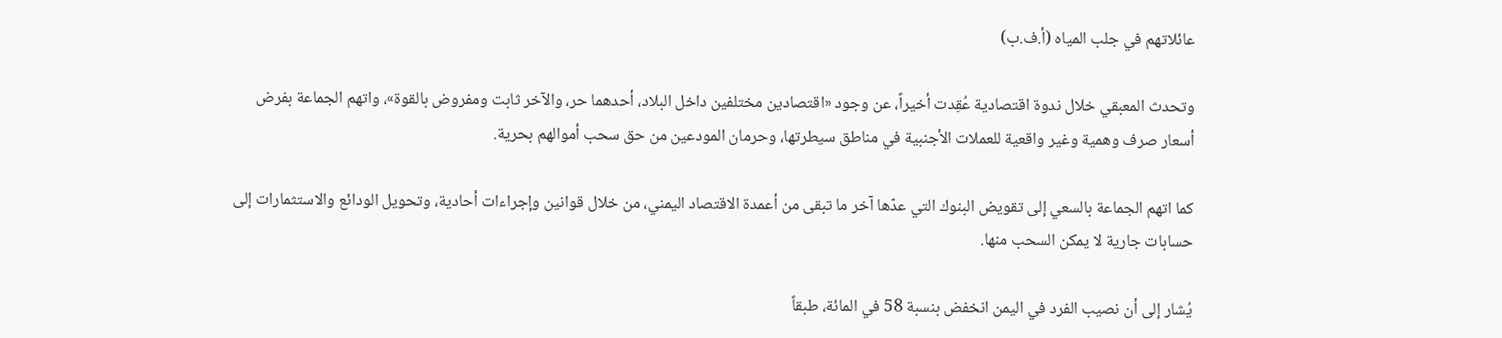عائلاتهم في جلب المياه (أ.ف.ب)

وتحدث المعبقي خلال ندوة اقتصادية عُقِدت أخيراً، عن وجود «اقتصادين مختلفين داخل البلاد، أحدهما حر، والآخر ثابت ومفروض بالقوة»، واتهم الجماعة بفرض أسعار صرف وهمية وغير واقعية للعملات الأجنبية في مناطق سيطرتها، وحرمان المودعين من حق سحب أموالهم بحرية.

كما اتهم الجماعة بالسعي إلى تقويض البنوك التي عدّها آخر ما تبقى من أعمدة الاقتصاد اليمني، من خلال قوانين وإجراءات أحادية، وتحويل الودائع والاستثمارات إلى حسابات جارية لا يمكن السحب منها.

يُشار إلى أن نصيب الفرد في اليمن انخفض بنسبة 58 في المائة، طبقاً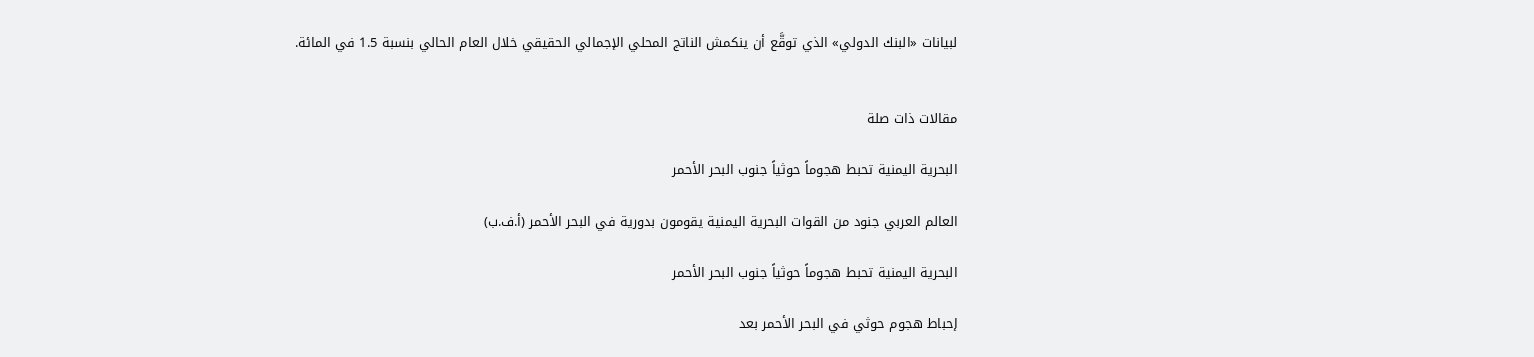لبيانات «البنك الدولي» الذي توقَّع أن ينكمش الناتج المحلي الإجمالي الحقيقي خلال العام الحالي بنسبة 1.5 في المائة.


مقالات ذات صلة

البحرية اليمنية تحبط هجوماً حوثياً جنوب البحر الأحمر

العالم العربي جنود من القوات البحرية اليمنية يقومون بدورية في البحر الأحمر (أ.ف.ب)

البحرية اليمنية تحبط هجوماً حوثياً جنوب البحر الأحمر

إحباط هجوم حوثي في البحر الأحمر بعد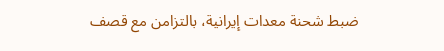ضبط شحنة معدات إيرانية، بالتزامن مع قصف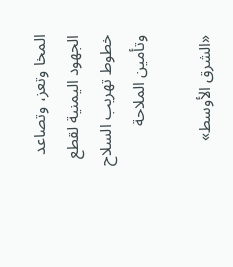المخا وتعز، وتصاعد الجهود اليمنية لقطع خطوط تهريب السلاح وتأمين الملاحة

«الشرق الأوسط»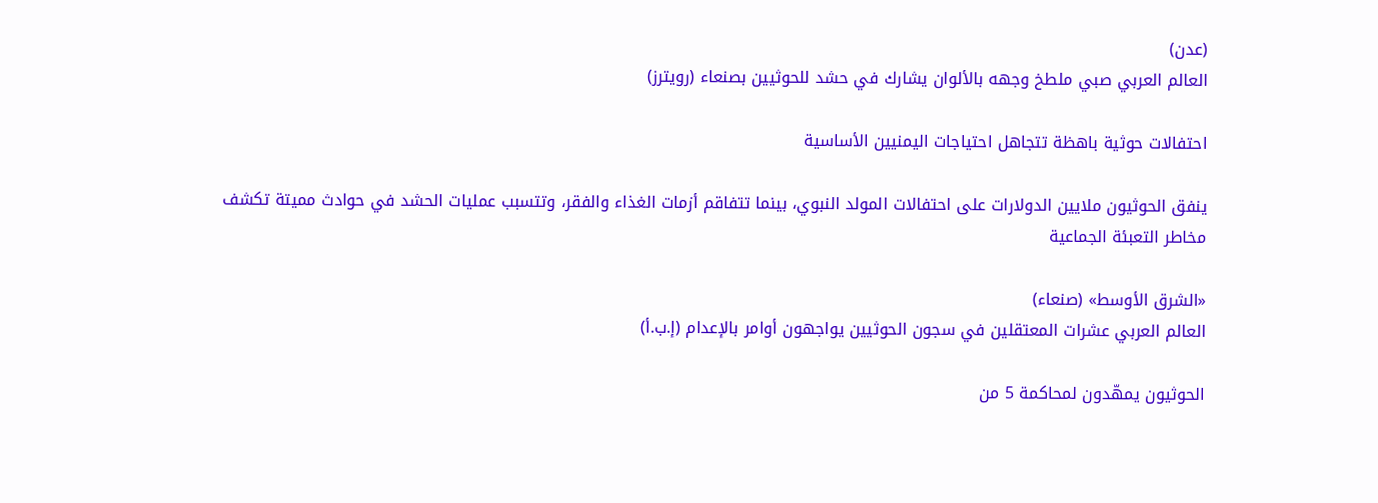(عدن)
العالم العربي صبي ملطخ وجهه بالألوان يشارك في حشد للحوثيين بصنعاء (رويترز)

احتفالات حوثية باهظة تتجاهل احتياجات اليمنيين الأساسية

ينفق الحوثيون ملايين الدولارات على احتفالات المولد النبوي، بينما تتفاقم أزمات الغذاء والفقر، وتتسبب عمليات الحشد في حوادث مميتة تكشف مخاطر التعبئة الجماعية

«الشرق الأوسط» (صنعاء)
العالم العربي عشرات المعتقلين في سجون الحوثيين يواجهون أوامر بالإعدام (إ.ب.أ)

الحوثيون يمهّدون لمحاكمة 5 من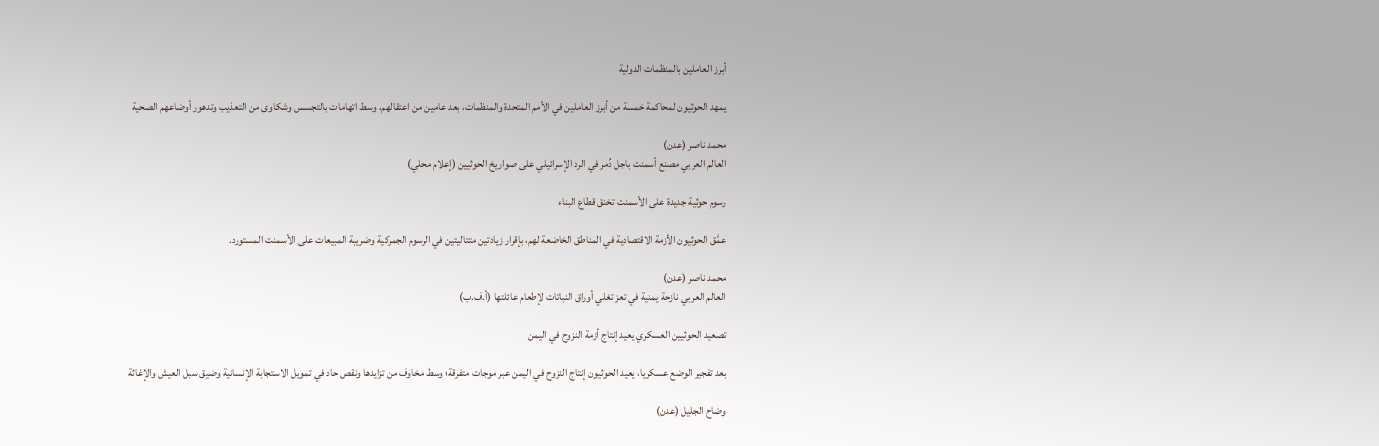أبرز العاملين بالمنظمات الدولية

يمهد الحوثيون لمحاكمة خمسة من أبرز العاملين في الأمم المتحدة والمنظمات، بعد عامين من اعتقالهم، وسط اتهامات بالتجسس وشكاوى من التعذيب وتدهور أوضاعهم الصحية

محمد ناصر (عدن)
العالم العربي مصنع أسمنت باجل دُمر في الرد الإسرائيلي على صواريخ الحوثيين (إعلام محلي)

رسوم حوثية جديدة على الأسمنت تخنق قطاع البناء

عمَّق الحوثيون الأزمة الاقتصادية في المناطق الخاضعة لهم، بإقرار زيادتين متتاليتين في الرسوم الجمركية وضريبة المبيعات على الأسمنت المستورد.

محمد ناصر (عدن)
العالم العربي نازحة يمنية في تعز تغلي أوراق النباتات لإطعام عائلتها (أ.ف.ب)

تصعيد الحوثيين العسكري يعيد إنتاج أزمة النزوح في اليمن

بعد تفجير الوضع عسكريا، يعيد الحوثيون إنتاج النزوح في اليمن عبر موجات متفرقة؛ وسط مخاوف من تزايدها ونقص حاد في تمويل الاستجابة الإنسانية وضيق سبل العيش والإغاثة

وضاح الجليل (عدن)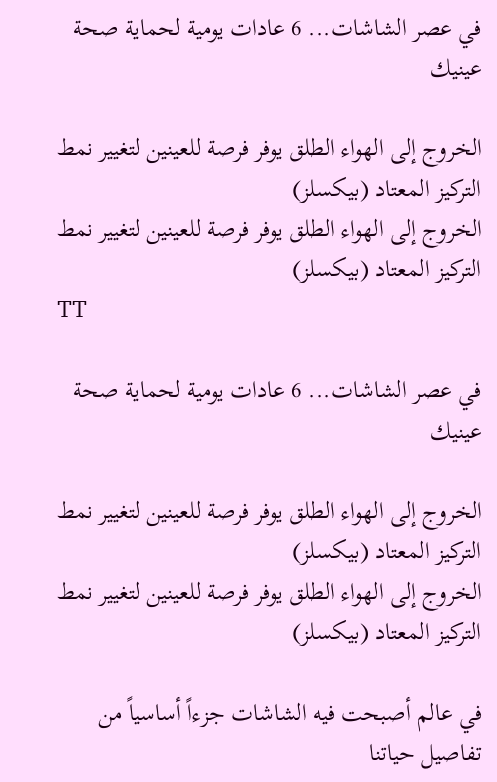في عصر الشاشات... 6 عادات يومية لحماية صحة عينيك

الخروج إلى الهواء الطلق يوفر فرصة للعينين لتغيير نمط التركيز المعتاد (بيكسلز)
الخروج إلى الهواء الطلق يوفر فرصة للعينين لتغيير نمط التركيز المعتاد (بيكسلز)
TT

في عصر الشاشات... 6 عادات يومية لحماية صحة عينيك

الخروج إلى الهواء الطلق يوفر فرصة للعينين لتغيير نمط التركيز المعتاد (بيكسلز)
الخروج إلى الهواء الطلق يوفر فرصة للعينين لتغيير نمط التركيز المعتاد (بيكسلز)

في عالم أصبحت فيه الشاشات جزءاً أساسياً من تفاصيل حياتنا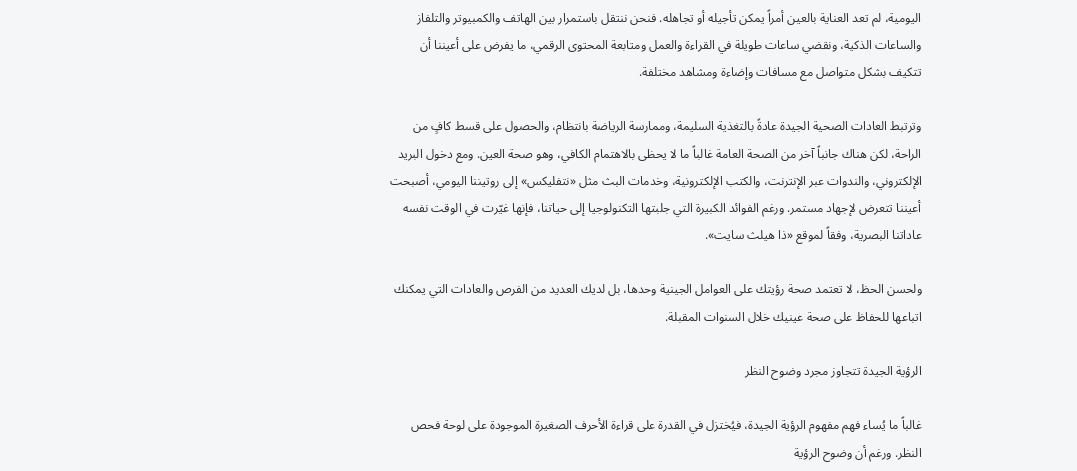اليومية، لم تعد العناية بالعين أمراً يمكن تأجيله أو تجاهله. فنحن ننتقل باستمرار بين الهاتف والكمبيوتر والتلفاز والساعات الذكية، ونقضي ساعات طويلة في القراءة والعمل ومتابعة المحتوى الرقمي، ما يفرض على أعيننا أن تتكيف بشكل متواصل مع مسافات وإضاءة ومشاهد مختلفة.

وترتبط العادات الصحية الجيدة عادةً بالتغذية السليمة، وممارسة الرياضة بانتظام، والحصول على قسط كافٍ من الراحة، لكن هناك جانباً آخر من الصحة العامة غالباً ما لا يحظى بالاهتمام الكافي، وهو صحة العين. ومع دخول البريد الإلكتروني، والندوات عبر الإنترنت، والكتب الإلكترونية، وخدمات البث مثل «نتفليكس» إلى روتيننا اليومي، أصبحت أعيننا تتعرض لإجهاد مستمر. ورغم الفوائد الكبيرة التي جلبتها التكنولوجيا إلى حياتنا، فإنها غيّرت في الوقت نفسه عاداتنا البصرية، وفقاً لموقع «ذا هيلث سايت».

ولحسن الحظ، لا تعتمد صحة رؤيتك على العوامل الجينية وحدها، بل لديك العديد من الفرص والعادات التي يمكنك اتباعها للحفاظ على صحة عينيك خلال السنوات المقبلة.

الرؤية الجيدة تتجاوز مجرد وضوح النظر

غالباً ما يُساء فهم مفهوم الرؤية الجيدة، فيُختزل في القدرة على قراءة الأحرف الصغيرة الموجودة على لوحة فحص النظر. ورغم أن وضوح الرؤية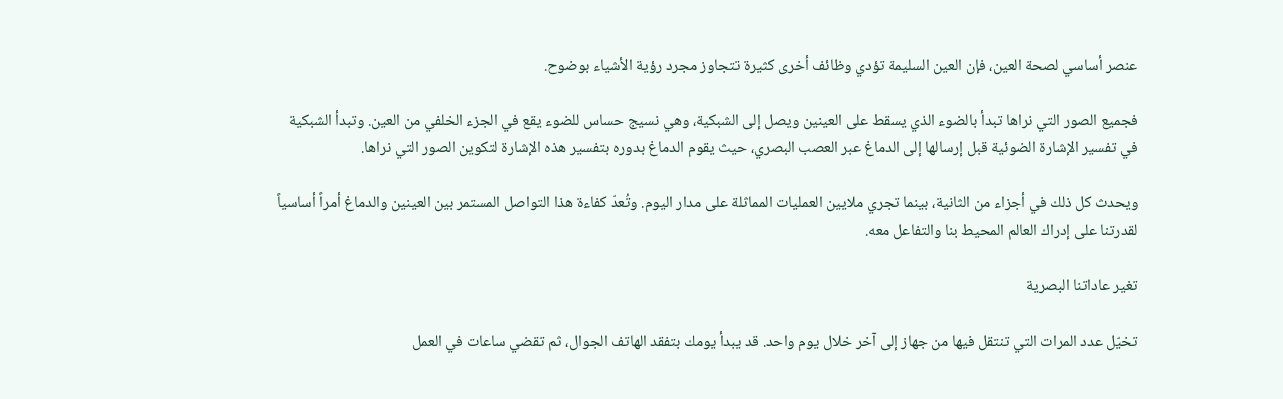عنصر أساسي لصحة العين، فإن العين السليمة تؤدي وظائف أخرى كثيرة تتجاوز مجرد رؤية الأشياء بوضوح.

فجميع الصور التي نراها تبدأ بالضوء الذي يسقط على العينين ويصل إلى الشبكية، وهي نسيج حساس للضوء يقع في الجزء الخلفي من العين. وتبدأ الشبكية في تفسير الإشارة الضوئية قبل إرسالها إلى الدماغ عبر العصب البصري، حيث يقوم الدماغ بدوره بتفسير هذه الإشارة لتكوين الصور التي نراها.

ويحدث كل ذلك في أجزاء من الثانية، بينما تجري ملايين العمليات المماثلة على مدار اليوم. وتُعدّ كفاءة هذا التواصل المستمر بين العينين والدماغ أمراً أساسياً لقدرتنا على إدراك العالم المحيط بنا والتفاعل معه.

تغير عاداتنا البصرية

تخيّل عدد المرات التي تنتقل فيها من جهاز إلى آخر خلال يوم واحد. قد يبدأ يومك بتفقد الهاتف الجوال، ثم تقضي ساعات في العمل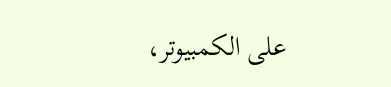على الكمبيوتر،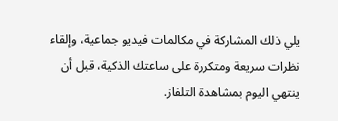يلي ذلك المشاركة في مكالمات فيديو جماعية، وإلقاء نظرات سريعة ومتكررة على ساعتك الذكية، قبل أن ينتهي اليوم بمشاهدة التلفاز.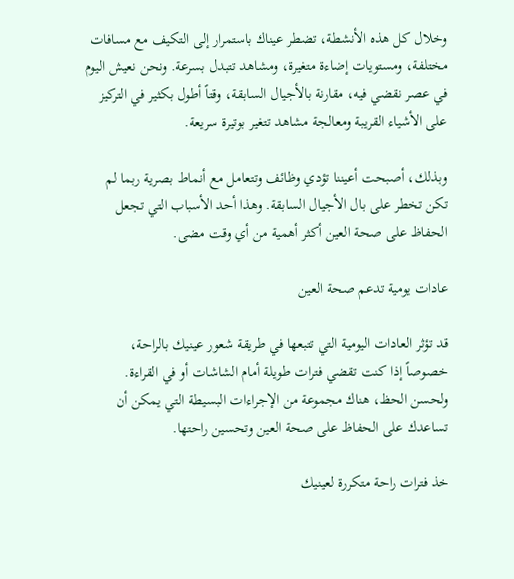وخلال كل هذه الأنشطة، تضطر عيناك باستمرار إلى التكيف مع مسافات مختلفة، ومستويات إضاءة متغيرة، ومشاهد تتبدل بسرعة. ونحن نعيش اليوم في عصر نقضي فيه، مقارنة بالأجيال السابقة، وقتاً أطول بكثير في التركيز على الأشياء القريبة ومعالجة مشاهد تتغير بوتيرة سريعة.

وبذلك، أصبحت أعيننا تؤدي وظائف وتتعامل مع أنماط بصرية ربما لم تكن تخطر على بال الأجيال السابقة. وهذا أحد الأسباب التي تجعل الحفاظ على صحة العين أكثر أهمية من أي وقت مضى.

عادات يومية تدعم صحة العين

قد تؤثر العادات اليومية التي تتبعها في طريقة شعور عينيك بالراحة، خصوصاً إذا كنت تقضي فترات طويلة أمام الشاشات أو في القراءة. ولحسن الحظ، هناك مجموعة من الإجراءات البسيطة التي يمكن أن تساعدك على الحفاظ على صحة العين وتحسين راحتها.

خذ فترات راحة متكررة لعينيك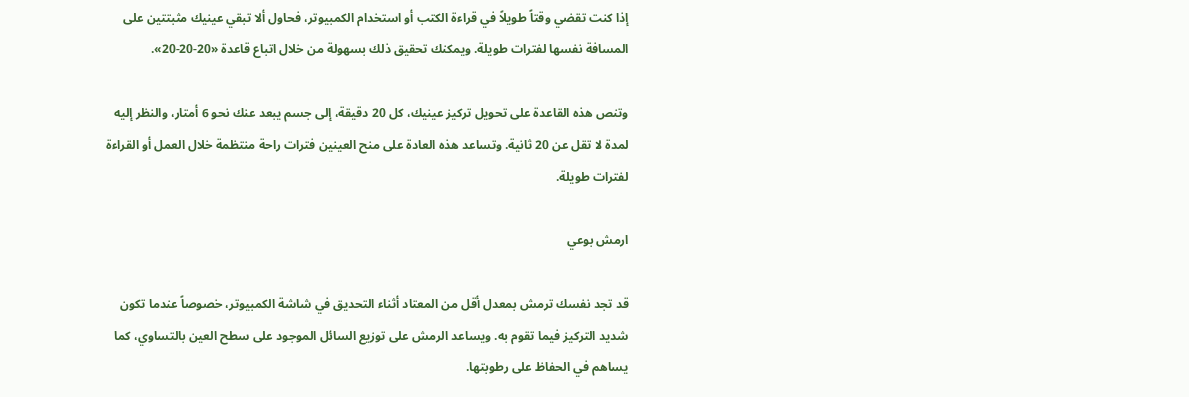إذا كنت تقضي وقتاً طويلاً في قراءة الكتب أو استخدام الكمبيوتر، فحاول ألا تبقي عينيك مثبتتين على المسافة نفسها لفترات طويلة. ويمكنك تحقيق ذلك بسهولة من خلال اتباع قاعدة «20-20-20».

وتنص هذه القاعدة على تحويل تركيز عينيك، كل 20 دقيقة، إلى جسم يبعد عنك نحو 6 أمتار، والنظر إليه لمدة لا تقل عن 20 ثانية. وتساعد هذه العادة على منح العينين فترات راحة منتظمة خلال العمل أو القراءة لفترات طويلة.

ارمش بوعي

قد تجد نفسك ترمش بمعدل أقل من المعتاد أثناء التحديق في شاشة الكمبيوتر، خصوصاً عندما تكون شديد التركيز فيما تقوم به. ويساعد الرمش على توزيع السائل الموجود على سطح العين بالتساوي، كما يساهم في الحفاظ على رطوبتها.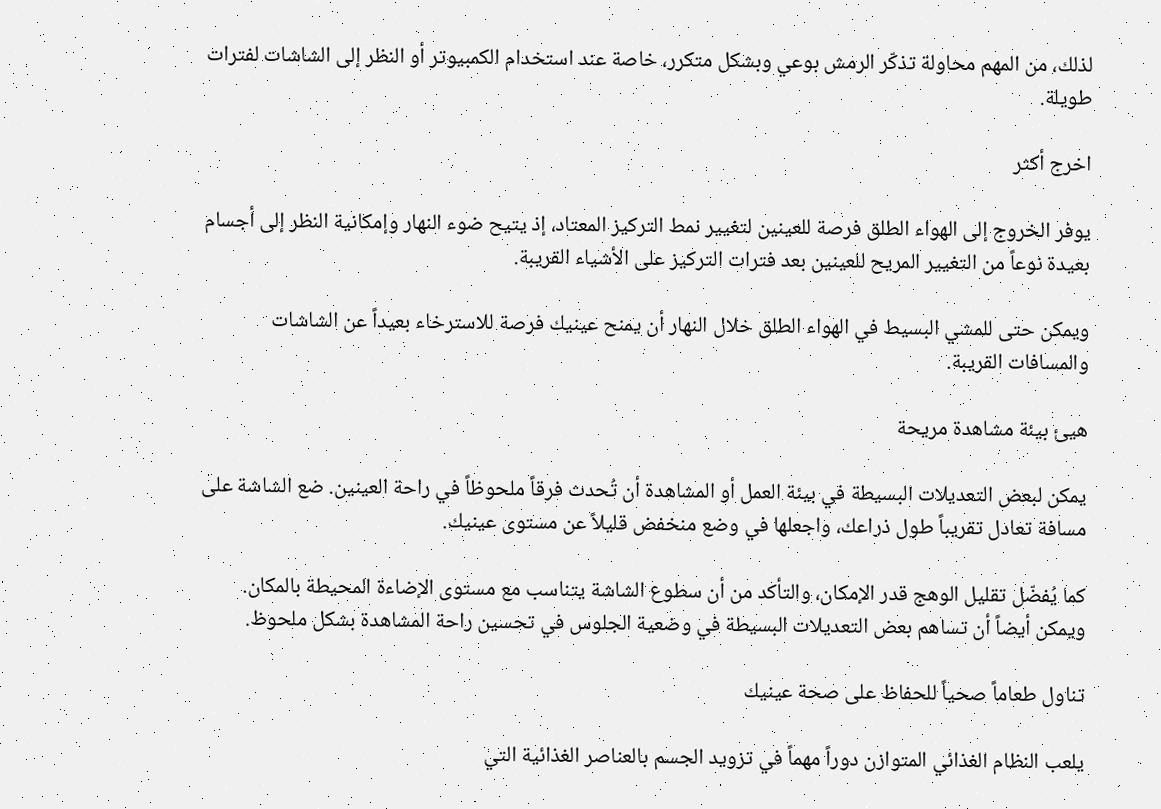لذلك، من المهم محاولة تذكّر الرمش بوعي وبشكل متكرر، خاصة عند استخدام الكمبيوتر أو النظر إلى الشاشات لفترات طويلة.

اخرج أكثر

يوفر الخروج إلى الهواء الطلق فرصة للعينين لتغيير نمط التركيز المعتاد، إذ يتيح ضوء النهار وإمكانية النظر إلى أجسام بعيدة نوعاً من التغيير المريح للعينين بعد فترات التركيز على الأشياء القريبة.

ويمكن حتى للمشي البسيط في الهواء الطلق خلال النهار أن يمنح عينيك فرصة للاسترخاء بعيداً عن الشاشات والمسافات القريبة.

هيئ بيئة مشاهدة مريحة

يمكن لبعض التعديلات البسيطة في بيئة العمل أو المشاهدة أن تُحدث فرقاً ملحوظاً في راحة العينين. ضع الشاشة على مسافة تعادل تقريباً طول ذراعك، واجعلها في وضع منخفض قليلاً عن مستوى عينيك.

كما يُفضّل تقليل الوهج قدر الإمكان، والتأكد من أن سطوع الشاشة يتناسب مع مستوى الإضاءة المحيطة بالمكان. ويمكن أيضاً أن تساهم بعض التعديلات البسيطة في وضعية الجلوس في تحسين راحة المشاهدة بشكل ملحوظ.

تناول طعاماً صحياً للحفاظ على صحة عينيك

يلعب النظام الغذائي المتوازن دوراً مهماً في تزويد الجسم بالعناصر الغذائية التي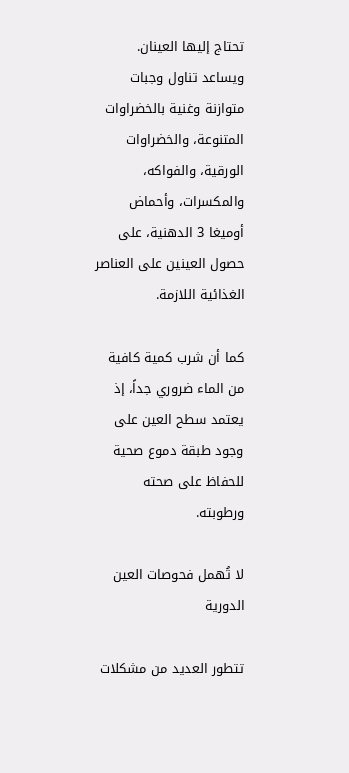تحتاج إليها العينان. ويساعد تناول وجبات متوازنة وغنية بالخضراوات المتنوعة، والخضراوات الورقية، والفواكه، والمكسرات، وأحماض أوميغا 3 الدهنية، على حصول العينين على العناصر الغذائية اللازمة.

كما أن شرب كمية كافية من الماء ضروري جداً، إذ يعتمد سطح العين على وجود طبقة دموع صحية للحفاظ على صحته ورطوبته.

لا تُهمل فحوصات العين الدورية

تتطور العديد من مشكلات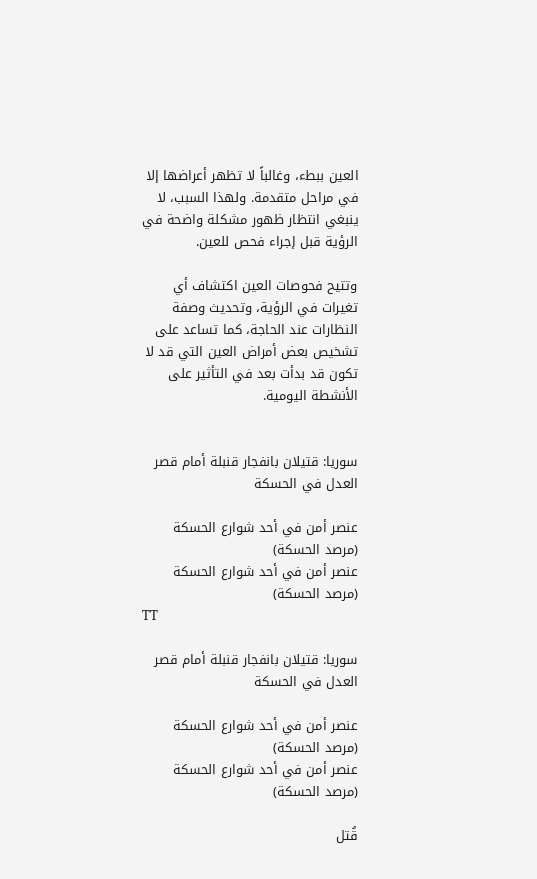العين ببطء، وغالباً لا تظهر أعراضها إلا في مراحل متقدمة. ولهذا السبب، لا ينبغي انتظار ظهور مشكلة واضحة في الرؤية قبل إجراء فحص للعين.

وتتيح فحوصات العين اكتشاف أي تغيرات في الرؤية، وتحديث وصفة النظارات عند الحاجة، كما تساعد على تشخيص بعض أمراض العين التي قد لا تكون قد بدأت بعد في التأثير على الأنشطة اليومية.


سوريا: قتيلان بانفجار قنبلة أمام قصر العدل في الحسكة

عنصر أمن في أحد شوارع الحسكة (مرصد الحسكة)
عنصر أمن في أحد شوارع الحسكة (مرصد الحسكة)
TT

سوريا: قتيلان بانفجار قنبلة أمام قصر العدل في الحسكة

عنصر أمن في أحد شوارع الحسكة (مرصد الحسكة)
عنصر أمن في أحد شوارع الحسكة (مرصد الحسكة)

قُتل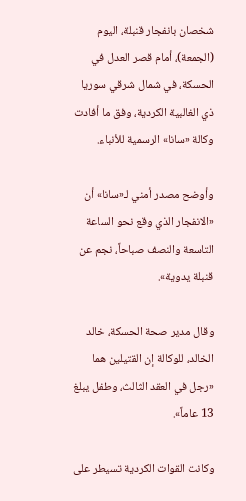شخصان بانفجار قنبلة، اليوم (الجمعة)، أمام قصر العدل في الحسكة، في شمال شرقي سوريا ذي الغالبية الكردية، وفق ما أفادت وكالة «سانا» الرسمية للأنباء.

وأوضح مصدر أمني لـ«سانا» أن «الانفجار الذي وقع نحو الساعة التاسعة والنصف صباحاً، نجم عن قنبلة يدوية».

وقال مدير صحة الحسكة، خالد الخالد، للوكالة إن القتيلين هما «رجل في العقد الثالث، وطفل يبلغ 13 عاماً».

وكانت القوات الكردية تسيطر على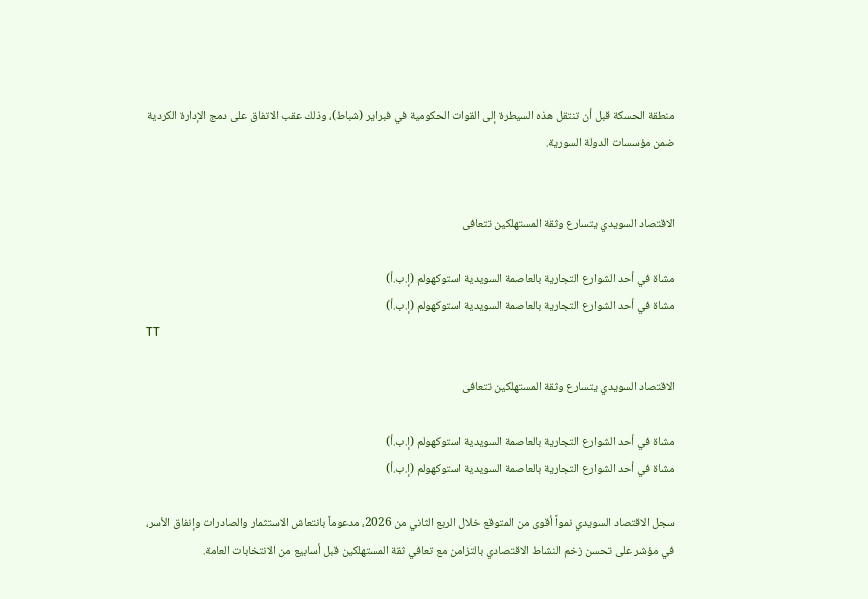منطقة الحسكة قبل أن تنتقل هذه السيطرة إلى القوات الحكومية في فبراير (شباط)، وذلك عقب الاتفاق على دمج الإدارة الكردية ضمن مؤسسات الدولة السورية.


الاقتصاد السويدي يتسارع وثقة المستهلكين تتعافى

مشاة في أحد الشوارع التجارية بالعاصمة السويدية استوكهولم (إ.ب.أ)
مشاة في أحد الشوارع التجارية بالعاصمة السويدية استوكهولم (إ.ب.أ)
TT

الاقتصاد السويدي يتسارع وثقة المستهلكين تتعافى

مشاة في أحد الشوارع التجارية بالعاصمة السويدية استوكهولم (إ.ب.أ)
مشاة في أحد الشوارع التجارية بالعاصمة السويدية استوكهولم (إ.ب.أ)

سجل الاقتصاد السويدي نمواً أقوى من المتوقع خلال الربع الثاني من 2026، مدعوماً بانتعاش الاستثمار والصادرات وإنفاق الأسر، في مؤشر على تحسن زخم النشاط الاقتصادي بالتزامن مع تعافي ثقة المستهلكين قبل أسابيع من الانتخابات العامة.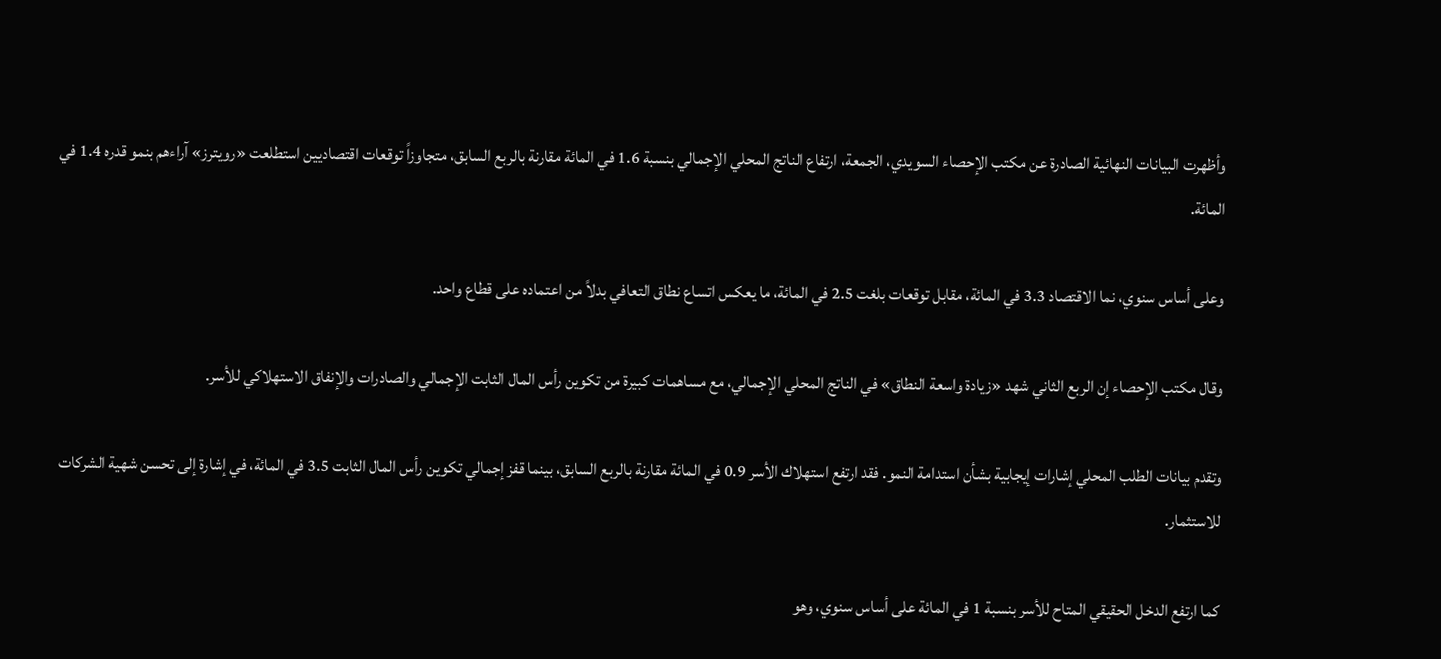وأظهرت البيانات النهائية الصادرة عن مكتب الإحصاء السويدي، الجمعة، ارتفاع الناتج المحلي الإجمالي بنسبة 1.6 في المائة مقارنة بالربع السابق، متجاوزاً توقعات اقتصاديين استطلعت «رويترز» آراءهم بنمو قدره 1.4 في المائة.

وعلى أساس سنوي، نما الاقتصاد 3.3 في المائة، مقابل توقعات بلغت 2.5 في المائة، ما يعكس اتساع نطاق التعافي بدلاً من اعتماده على قطاع واحد.

وقال مكتب الإحصاء إن الربع الثاني شهد «زيادة واسعة النطاق» في الناتج المحلي الإجمالي، مع مساهمات كبيرة من تكوين رأس المال الثابت الإجمالي والصادرات والإنفاق الاستهلاكي للأسر.

وتقدم بيانات الطلب المحلي إشارات إيجابية بشأن استدامة النمو. فقد ارتفع استهلاك الأسر 0.9 في المائة مقارنة بالربع السابق، بينما قفز إجمالي تكوين رأس المال الثابت 3.5 في المائة، في إشارة إلى تحسن شهية الشركات للاستثمار.

كما ارتفع الدخل الحقيقي المتاح للأسر بنسبة 1 في المائة على أساس سنوي، وهو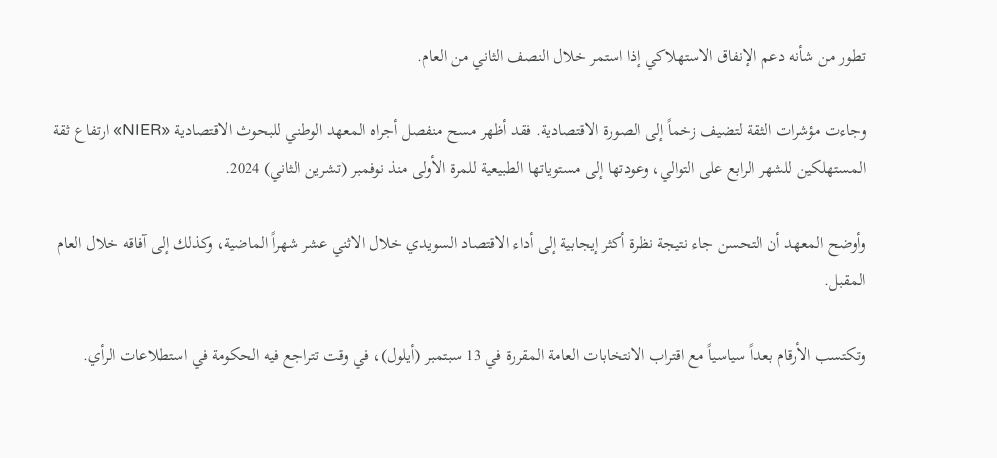تطور من شأنه دعم الإنفاق الاستهلاكي إذا استمر خلال النصف الثاني من العام.

وجاءت مؤشرات الثقة لتضيف زخماً إلى الصورة الاقتصادية. فقد أظهر مسح منفصل أجراه المعهد الوطني للبحوث الاقتصادية «NIER» ارتفاع ثقة المستهلكين للشهر الرابع على التوالي، وعودتها إلى مستوياتها الطبيعية للمرة الأولى منذ نوفمبر (تشرين الثاني) 2024.

وأوضح المعهد أن التحسن جاء نتيجة نظرة أكثر إيجابية إلى أداء الاقتصاد السويدي خلال الاثني عشر شهراً الماضية، وكذلك إلى آفاقه خلال العام المقبل.

وتكتسب الأرقام بعداً سياسياً مع اقتراب الانتخابات العامة المقررة في 13 سبتمبر (أيلول)، في وقت تتراجع فيه الحكومة في استطلاعات الرأي.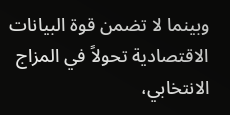وبينما لا تضمن قوة البيانات الاقتصادية تحولاً في المزاج الانتخابي،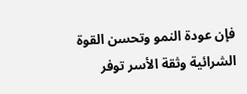فإن عودة النمو وتحسن القوة الشرائية وثقة الأسر توفر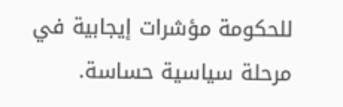للحكومة مؤشرات إيجابية في مرحلة سياسية حساسة.